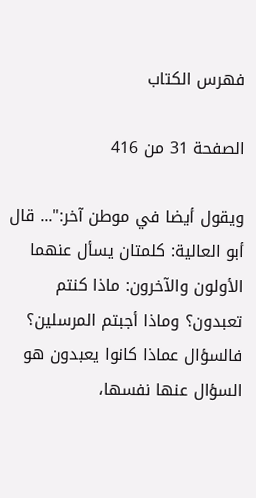فهرس الكتاب

الصفحة 31 من 416

ويقول أيضا في موطن آخر:"... قال أبو العالية: كلمتان يسأل عنهما الأولون والآخرون: ماذا كنتم تعبدون؟ وماذا أجبتم المرسلين؟ فالسؤال عماذا كانوا يعبدون هو السؤال عنها نفسها،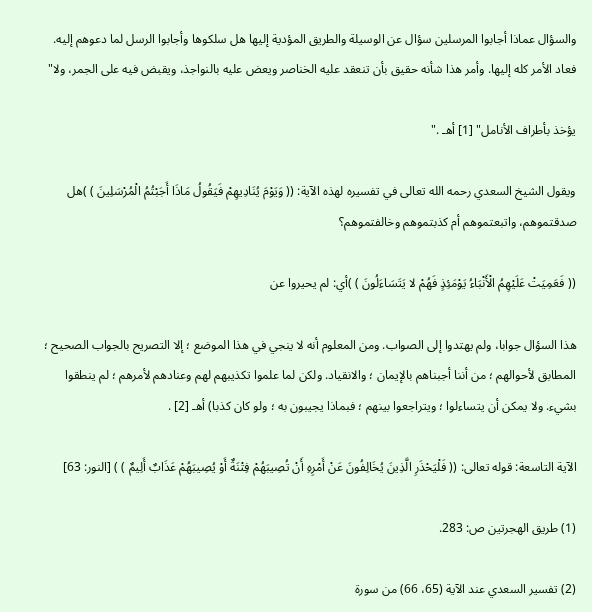والسؤال عماذا أجابوا المرسلين سؤال عن الوسيلة والطريق المؤدية إليها هل سلكوها وأجابوا الرسل لما دعوهم إليه. فعاد الأمر كله إليها. وأمر هذا شأنه حقيق بأن تنعقد عليه الخناصر ويعض عليه بالنواجذ، ويقبض فيه على الجمر، ولا"

يؤخذ بأطراف الأنامل" [1] أهـ ."

ويقول الشيخ السعدي رحمه الله تعالى في تفسيره لهذه الآية: (( وَيَوْمَ يُنَادِيهِمْ فَيَقُولُ مَاذَا أَجَبْتُمُ الْمُرْسَلِينَ ) )هل صدقتموهم، واتبعتموهم أم كذبتموهم وخالفتموهم؟

(( فَعَمِيَتْ عَلَيْهِمُ الْأَنْبَاءُ يَوْمَئِذٍ فَهُمْ لا يَتَسَاءَلُونَ ) )أي: لم يحيروا عن

هذا السؤال جوابا، ولم يهتدوا إلى الصواب. ومن المعلوم أنه لا ينجي في هذا الموضع ؛ إلا التصريح بالجواب الصحيح ؛ المطابق لأحوالهم ؛ من أننا أجبناهم بالإيمان ؛ والانقياد. ولكن لما علموا تكذيبهم لهم وعنادهم لأمرهم ؛ لم ينطقوا بشيء. ولا يمكن أن يتساءلوا ؛ ويتراجعوا بينهم ؛ فبماذا يجيبون به ؛ ولو كان كذبا) أهـ [2] .

الآية التاسعة: قوله تعالى: (( فَلْيَحْذَرِ الَّذِينَ يُخَالِفُونَ عَنْ أَمْرِهِ أَنْ تُصِيبَهُمْ فِتْنَةٌ أَوْ يُصِيبَهُمْ عَذَابٌ أَلِيمٌ ) ) [النور: 63]

(1) طريق الهجرتين ص: 283.

(2) تفسير السعدي عند الآية (65، 66) من سورة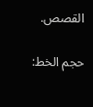القصص.

حجم الخط: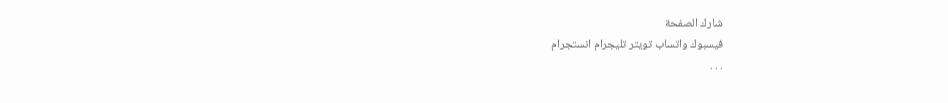شارك الصفحة
فيسبوك واتساب تويتر تليجرام انستجرام
. . .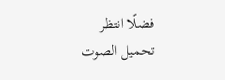فضلًا انتظر تحميل الصوت